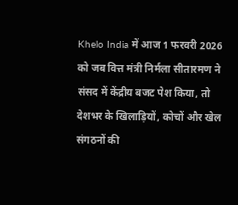Khelo India में आज 1 फरवरी 2026 को जब वित्त मंत्री निर्मला सीतारमण ने संसद में केंद्रीय बजट पेश किया, तो देशभर के खिलाड़ियों, कोचों और खेल संगठनों की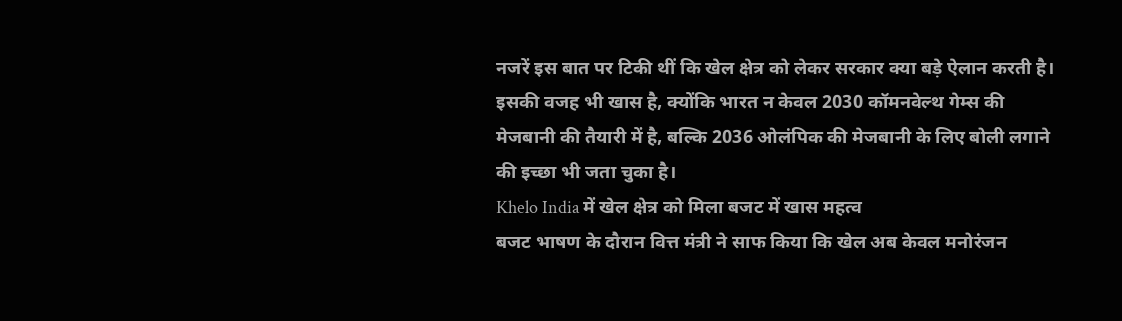नजरें इस बात पर टिकी थीं कि खेल क्षेत्र को लेकर सरकार क्या बड़े ऐलान करती है। इसकी वजह भी खास है, क्योंकि भारत न केवल 2030 कॉमनवेल्थ गेम्स की मेजबानी की तैयारी में है, बल्कि 2036 ओलंपिक की मेजबानी के लिए बोली लगाने की इच्छा भी जता चुका है।
Khelo India में खेल क्षेत्र को मिला बजट में खास महत्व
बजट भाषण के दौरान वित्त मंत्री ने साफ किया कि खेल अब केवल मनोरंजन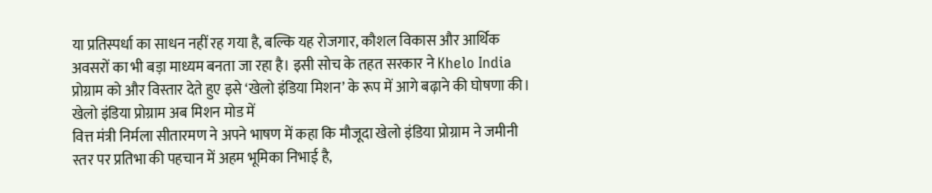या प्रतिस्पर्धा का साधन नहीं रह गया है, बल्कि यह रोजगार, कौशल विकास और आर्थिक अवसरों का भी बड़ा माध्यम बनता जा रहा है। इसी सोच के तहत सरकार ने Khelo India प्रोग्राम को और विस्तार देते हुए इसे ‘खेलो इंडिया मिशन’ के रूप में आगे बढ़ाने की घोषणा की।
खेलो इंडिया प्रोग्राम अब मिशन मोड में
वित्त मंत्री निर्मला सीतारमण ने अपने भाषण में कहा कि मौजूदा खेलो इंडिया प्रोग्राम ने जमीनी स्तर पर प्रतिभा की पहचान में अहम भूमिका निभाई है,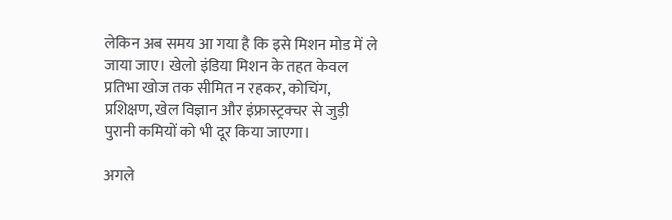लेकिन अब समय आ गया है कि इसे मिशन मोड में ले जाया जाए। खेलो इंडिया मिशन के तहत केवल प्रतिभा खोज तक सीमित न रहकर, कोचिंग, प्रशिक्षण, खेल विज्ञान और इंफ्रास्ट्रक्चर से जुड़ी पुरानी कमियों को भी दूर किया जाएगा।

अगले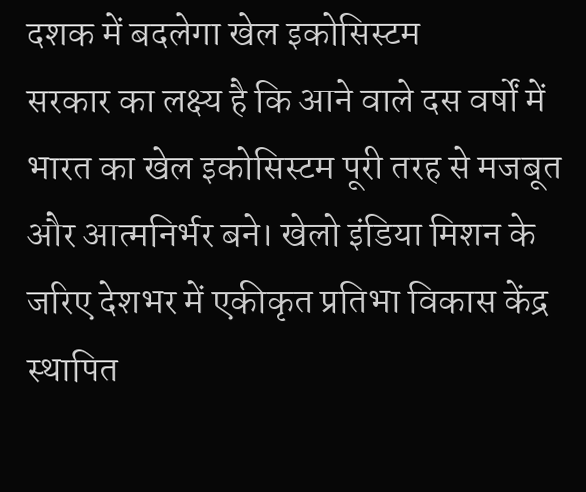दशक में बदलेगा खेल इकोसिस्टम
सरकार का लक्ष्य है कि आने वाले दस वर्षों में भारत का खेल इकोसिस्टम पूरी तरह से मजबूत और आत्मनिर्भर बने। खेलो इंडिया मिशन के जरिए देशभर में एकीकृत प्रतिभा विकास केंद्र स्थापित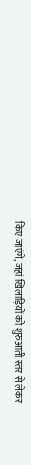किए जाएंगे, जहां खिलाड़ियों को शुरुआती स्तर से लेकर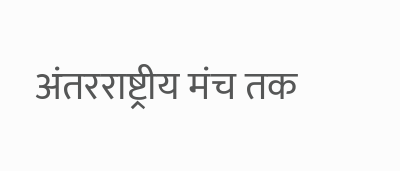अंतरराष्ट्रीय मंच तक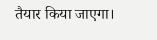तैयार किया जाएगा।